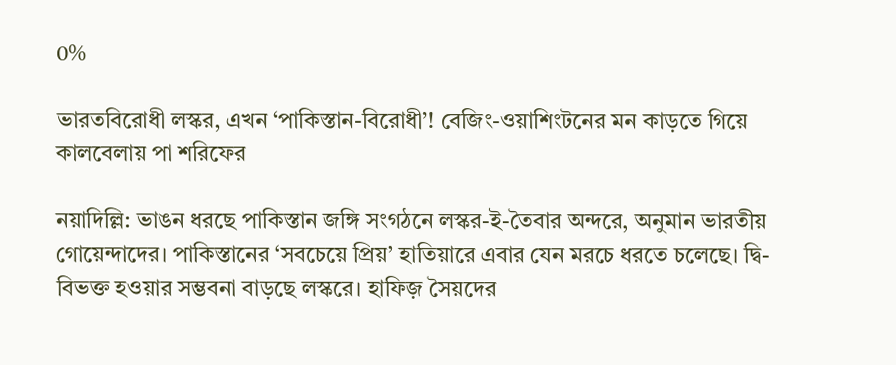0%

ভারতবিরোধী লস্কর, এখন ‘পাকিস্তান-বিরোধী’! বেজিং-ওয়াশিংটনের মন কাড়তে গিয়ে কালবেলায় পা শরিফের

নয়াদিল্লি: ভাঙন ধরছে পাকিস্তান জঙ্গি সংগঠনে লস্কর-ই-তৈবার অন্দরে, অনুমান ভারতীয় গোয়েন্দাদের। পাকিস্তানের ‘সবচেয়ে প্রিয়’ হাতিয়ারে এবার যেন মরচে ধরতে চলেছে। দ্বি-বিভক্ত হওয়ার সম্ভবনা বাড়ছে লস্করে। হাফিজ় সৈয়দের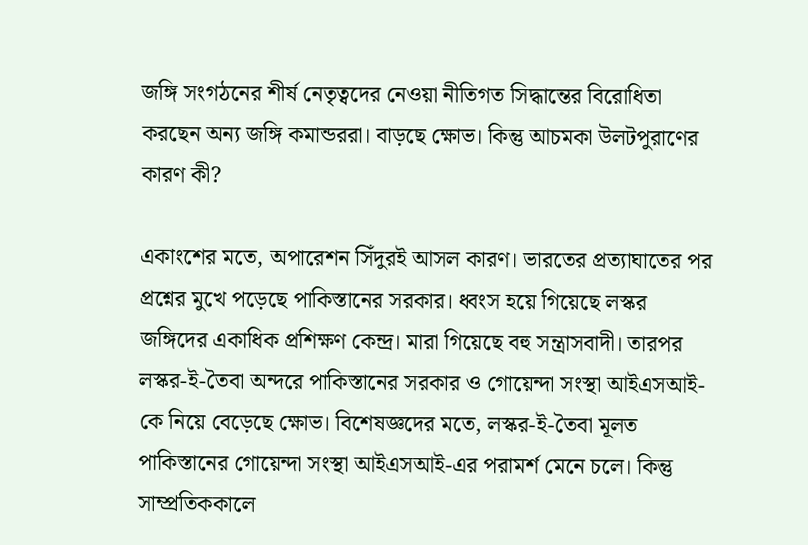জঙ্গি সংগঠনের শীর্ষ নেতৃত্বদের নেওয়া নীতিগত সিদ্ধান্তের বিরোধিতা করছেন অন্য জঙ্গি কমান্ডররা। বাড়ছে ক্ষোভ। কিন্তু আচমকা উলটপুরাণের কারণ কী?

একাংশের মতে, অপারেশন সিঁদুরই আসল কারণ। ভারতের প্রত্যাঘাতের পর প্রশ্নের মুখে পড়েছে পাকিস্তানের সরকার। ধ্বংস হয়ে গিয়েছে লস্কর জঙ্গিদের একাধিক প্রশিক্ষণ কেন্দ্র। মারা গিয়েছে বহু সন্ত্রাসবাদী। তারপর লস্কর-ই-তৈবা অন্দরে পাকিস্তানের সরকার ও গোয়েন্দা সংস্থা আইএসআই-কে নিয়ে বেড়েছে ক্ষোভ। বিশেষজ্ঞদের মতে, লস্কর-ই-তৈবা মূলত পাকিস্তানের গোয়েন্দা সংস্থা আইএসআই-এর পরামর্শ মেনে চলে। কিন্তু সাম্প্রতিককালে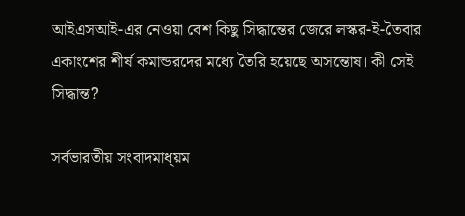আইএসআই-এর নেওয়া বেশ কিছু সিদ্ধান্তের জেরে লস্কর-ই-তৈবার একাংশের শীর্ষ কমান্ডরদের মধ্যে তৈরি হয়েছে অসন্তোষ। কী সেই সিদ্ধান্ত?

সর্বভারতীয় সংবাদমাধ্য়ম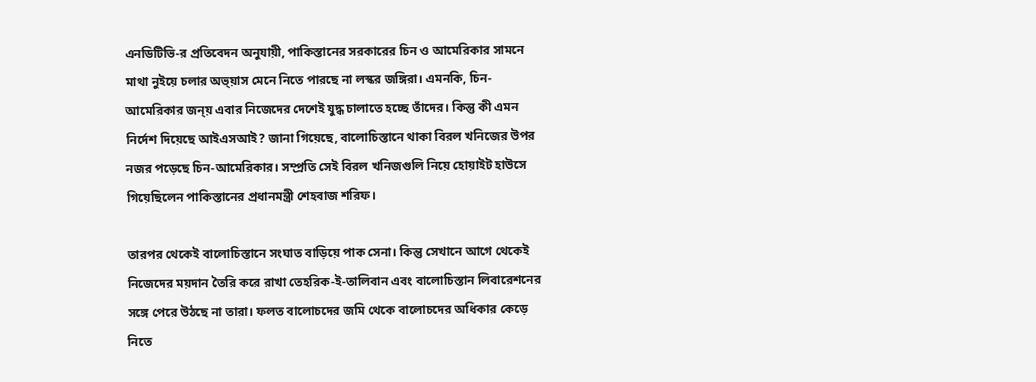এনডিটিভি-র প্রতিবেদন অনুযায়ী, পাকিস্তানের সরকারের চিন ও আমেরিকার সামনে মাথা নুইয়ে চলার অভ্য়াস মেনে নিতে পারছে না লস্কর জঙ্গিরা। এমনকি, চিন-আমেরিকার জন্য় এবার নিজেদের দেশেই যুদ্ধ চালাতে হচ্ছে তাঁদের। কিন্তু কী এমন নির্দেশ দিয়েছে আইএসআই? জানা গিয়েছে, বালোচিস্তানে থাকা বিরল খনিজের উপর নজর পড়েছে চিন-আমেরিকার। সম্প্রতি সেই বিরল খনিজগুলি নিয়ে হোয়াইট হাউসে গিয়েছিলেন পাকিস্তানের প্রধানমন্ত্রী শেহবাজ শরিফ।

তারপর থেকেই বালোচিস্তানে সংঘাত বাড়িয়ে পাক সেনা। কিন্তু সেখানে আগে থেকেই নিজেদের ময়দান তৈরি করে রাখা তেহরিক-ই-তালিবান এবং বালোচিস্তান লিবারেশনের সঙ্গে পেরে উঠছে না তারা। ফলত বালোচদের জমি থেকে বালোচদের অধিকার কেড়ে নিতে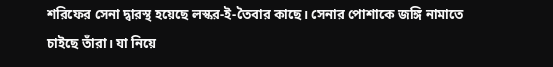শরিফের সেনা দ্বারস্থ হয়েছে লস্কর-ই-তৈবার কাছে। সেনার পোশাকে জঙ্গি নামাতে চাইছে তাঁরা। যা নিয়ে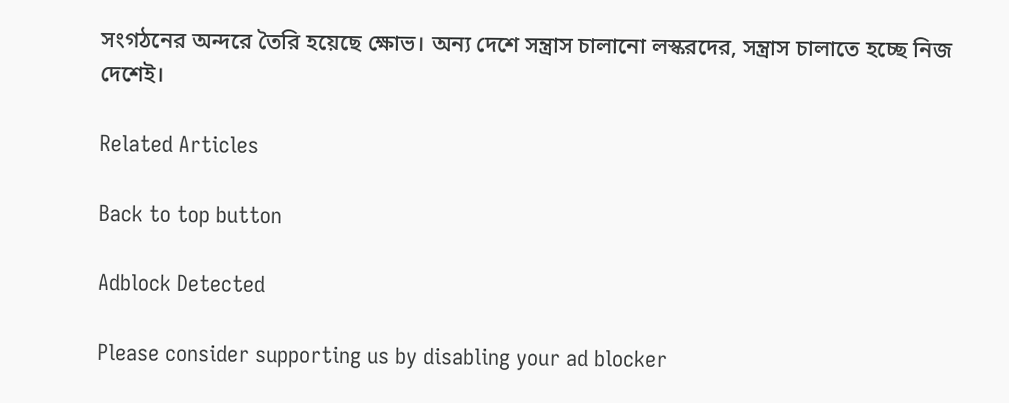সংগঠনের অন্দরে তৈরি হয়েছে ক্ষোভ। অন্য দেশে সন্ত্রাস চালানো লস্করদের, সন্ত্রাস চালাতে হচ্ছে নিজ দেশেই।

Related Articles

Back to top button

Adblock Detected

Please consider supporting us by disabling your ad blocker